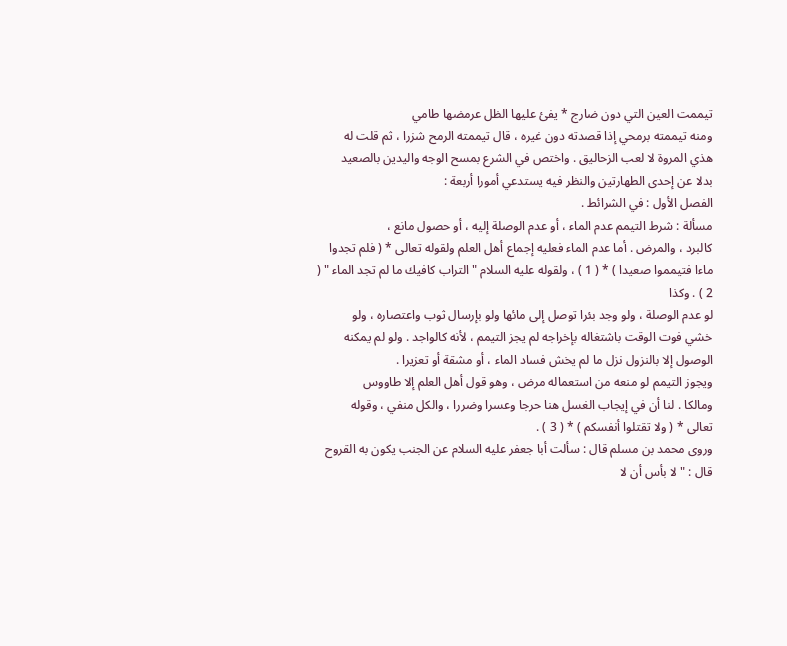تيممت العين التي دون ضارج * يفئ عليها الظل عرمضها طامي
ومنه تيممته برمحي إذا قصدته دون غيره ، قال تيممته الرمح شزرا ، ثم قلت له
هذي المروة لا لعب الزحاليق . واختص في الشرع بمسح الوجه واليدين بالصعيد
بدلا عن إحدى الطهارتين والنظر فيه يستدعي أمورا أربعة :
الفصل الأول : في الشرائط .
مسألة : شرط التيمم عدم الماء ، أو عدم الوصلة إليه ، أو حصول مانع ،
كالبرد ، والمرض . أما عدم الماء فعليه إجماع أهل العلم ولقوله تعالى * ( فلم تجدوا
ماءا فتيمموا صعيدا ) * ( 1 ) ، ولقوله عليه السلام " التراب كافيك ما لم تجد الماء " ( 2 ) . وكذا
لو عدم الوصلة ، ولو وجد بئرا توصل إلى مائها ولو بإرسال ثوب واعتصاره ، ولو
خشي فوت الوقت باشتغاله بإخراجه لم يجز التيمم ، لأنه كالواجد . ولو لم يمكنه
الوصول إلا بالنزول نزل ما لم يخش فساد الماء ، أو مشقة أو تعزيرا .
ويجوز التيمم لو منعه من استعماله مرض ، وهو قول أهل العلم إلا طاووس
ومالكا . لنا أن في إيجاب الغسل هنا حرجا وعسرا وضررا ، والكل منفي ، وقوله
تعالى * ( ولا تقتلوا أنفسكم ) * ( 3 ) .
وروى محمد بن مسلم قال : سألت أبا جعفر عليه السلام عن الجنب يكون به القروح
قال : " لا بأس أن لا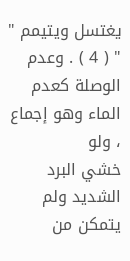يغتسل ويتيمم " " ( 4 ) . وعدم الوصلة كعدم الماء وهو إجماع ، ولو
خشي البرد الشديد ولم يتمكن من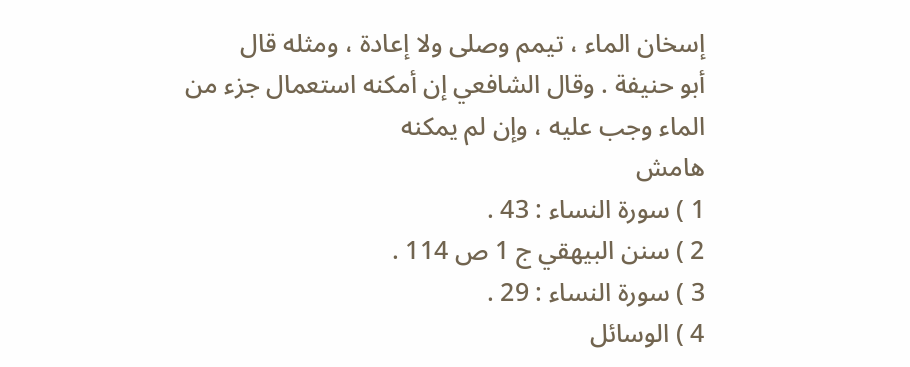إسخان الماء ، تيمم وصلى ولا إعادة ، ومثله قال
أبو حنيفة . وقال الشافعي إن أمكنه استعمال جزء من الماء وجب عليه ، وإن لم يمكنه
هامش
1 ) سورة النساء : 43 .
2 ) سنن البيهقي ج 1 ص 114 .
3 ) سورة النساء : 29 .
4 ) الوسائل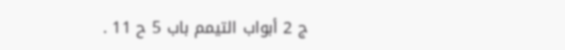ج 2 أبواب التيمم باب 5 ح 11 .